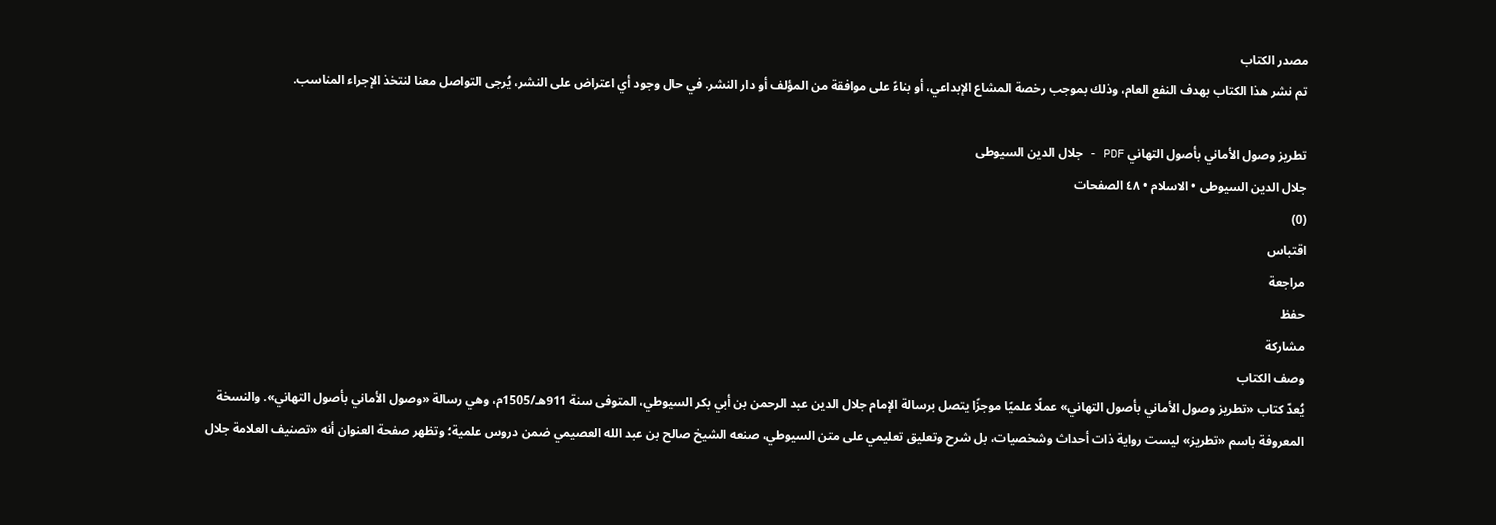مصدر الكتاب
تم نشر هذا الكتاب بهدف النفع العام، وذلك بموجب رخصة المشاع الإبداعي، أو بناءً على موافقة من المؤلف أو دار النشر. في حال وجود أي اعتراض على النشر، يُرجى التواصل معنا لنتخذ الإجراء المناسب.

تطريز وصول الأماني بأصول التهاني PDF - جلال الدين السيوطى
جلال الدين السيوطى • الاسلام • ٤٨ الصفحات
(0)
اقتباس
مراجعة
حفظ
مشاركة
وصف الكتاب
يُعدّ كتاب «تطريز وصول الأماني بأصول التهاني» عملًا علميًا موجزًا يتصل برسالة الإمام جلال الدين عبد الرحمن بن أبي بكر السيوطي، المتوفى سنة 911هـ/1505م، وهي رسالة «وصول الأماني بأصول التهاني». والنسخة المعروفة باسم «تطريز» ليست رواية ذات أحداث وشخصيات، بل شرح وتعليق تعليمي على متن السيوطي، صنعه الشيخ صالح بن عبد الله العصيمي ضمن دروس علمية؛ وتظهر صفحة العنوان أنه «تصنيف العلامة جلال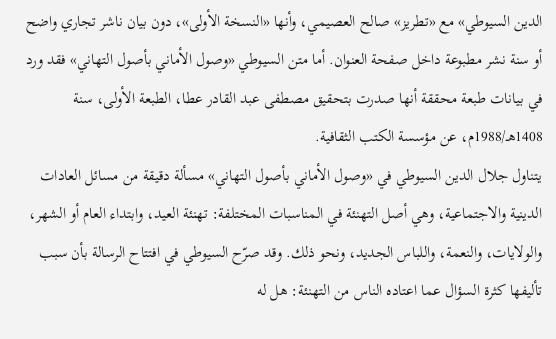الدين السيوطي» مع «تطريز» صالح العصيمي، وأنها «النسخة الأولى»، دون بيان ناشر تجاري واضح أو سنة نشر مطبوعة داخل صفحة العنوان. أما متن السيوطي «وصول الأماني بأصول التهاني» فقد ورد في بيانات طبعة محققة أنها صدرت بتحقيق مصطفى عبد القادر عطا، الطبعة الأولى، سنة 1408هـ/1988م، عن مؤسسة الكتب الثقافية.
يتناول جلال الدين السيوطي في «وصول الأماني بأصول التهاني» مسألة دقيقة من مسائل العادات الدينية والاجتماعية، وهي أصل التهنئة في المناسبات المختلفة: تهنئة العيد، وابتداء العام أو الشهر، والولايات، والنعمة، واللباس الجديد، ونحو ذلك. وقد صرّح السيوطي في افتتاح الرسالة بأن سبب تأليفها كثرة السؤال عما اعتاده الناس من التهنئة: هل له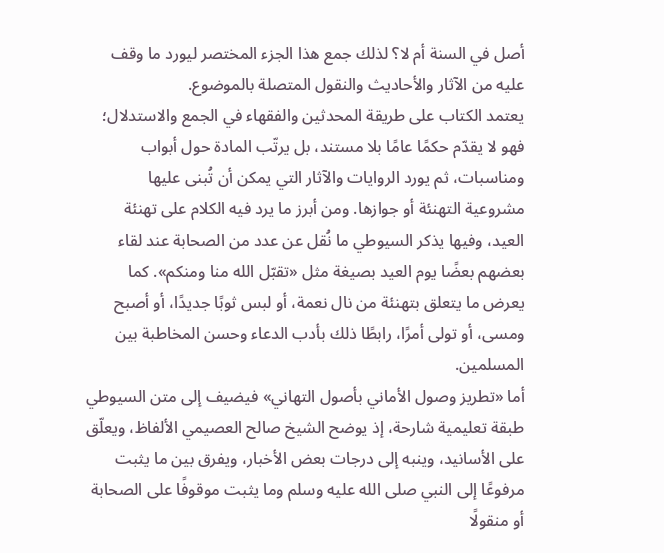أصل في السنة أم لا؟ لذلك جمع هذا الجزء المختصر ليورد ما وقف عليه من الآثار والأحاديث والنقول المتصلة بالموضوع.
يعتمد الكتاب على طريقة المحدثين والفقهاء في الجمع والاستدلال؛ فهو لا يقدّم حكمًا عامًا بلا مستند، بل يرتّب المادة حول أبواب ومناسبات، ثم يورد الروايات والآثار التي يمكن أن تُبنى عليها مشروعية التهنئة أو جوازها. ومن أبرز ما يرد فيه الكلام على تهنئة العيد، وفيها يذكر السيوطي ما نُقل عن عدد من الصحابة عند لقاء بعضهم بعضًا يوم العيد بصيغة مثل «تقبّل الله منا ومنكم». كما يعرض ما يتعلق بتهنئة من نال نعمة، أو لبس ثوبًا جديدًا، أو أصبح ومسى، أو تولى أمرًا، رابطًا ذلك بأدب الدعاء وحسن المخاطبة بين المسلمين.
أما «تطريز وصول الأماني بأصول التهاني» فيضيف إلى متن السيوطي طبقة تعليمية شارحة، إذ يوضح الشيخ صالح العصيمي الألفاظ، ويعلّق على الأسانيد، وينبه إلى درجات بعض الأخبار، ويفرق بين ما يثبت مرفوعًا إلى النبي صلى الله عليه وسلم وما يثبت موقوفًا على الصحابة أو منقولًا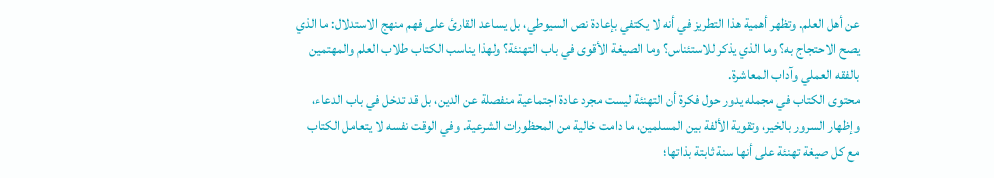عن أهل العلم. وتظهر أهمية هذا التطريز في أنه لا يكتفي بإعادة نص السيوطي، بل يساعد القارئ على فهم منهج الاستدلال: ما الذي يصح الاحتجاج به؟ وما الذي يذكر للاستئناس؟ وما الصيغة الأقوى في باب التهنئة؟ ولهذا يناسب الكتاب طلاب العلم والمهتمين بالفقه العملي وآداب المعاشرة.
محتوى الكتاب في مجمله يدور حول فكرة أن التهنئة ليست مجرد عادة اجتماعية منفصلة عن الدين، بل قد تدخل في باب الدعاء، وإظهار السرور بالخير، وتقوية الألفة بين المسلمين، ما دامت خالية من المحظورات الشرعية. وفي الوقت نفسه لا يتعامل الكتاب مع كل صيغة تهنئة على أنها سنة ثابتة بذاتها؛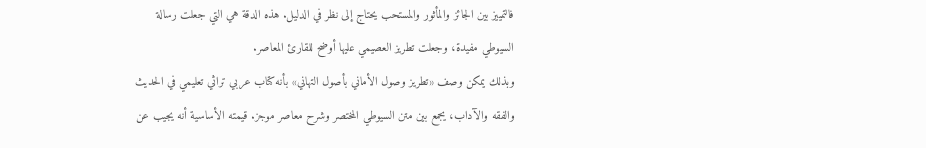فالتمييز بين الجائز والمأثور والمستحب يحتاج إلى نظر في الدليل. هذه الدقة هي التي جعلت رسالة السيوطي مفيدة، وجعلت تطريز العصيمي عليها أوضح للقارئ المعاصر.
وبذلك يمكن وصف «تطريز وصول الأماني بأصول التهاني» بأنه كتاب عربي تراثي تعليمي في الحديث والفقه والآداب، يجمع بين متن السيوطي المختصر وشرح معاصر موجز. قيمته الأساسية أنه يجيب عن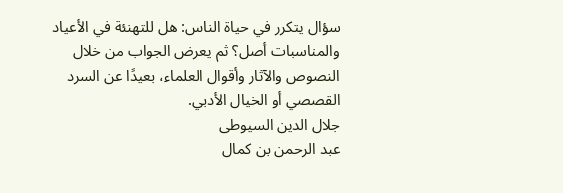سؤال يتكرر في حياة الناس: هل للتهنئة في الأعياد والمناسبات أصل؟ ثم يعرض الجواب من خلال النصوص والآثار وأقوال العلماء، بعيدًا عن السرد القصصي أو الخيال الأدبي.
جلال الدين السيوطى
عبد الرحمن بن كمال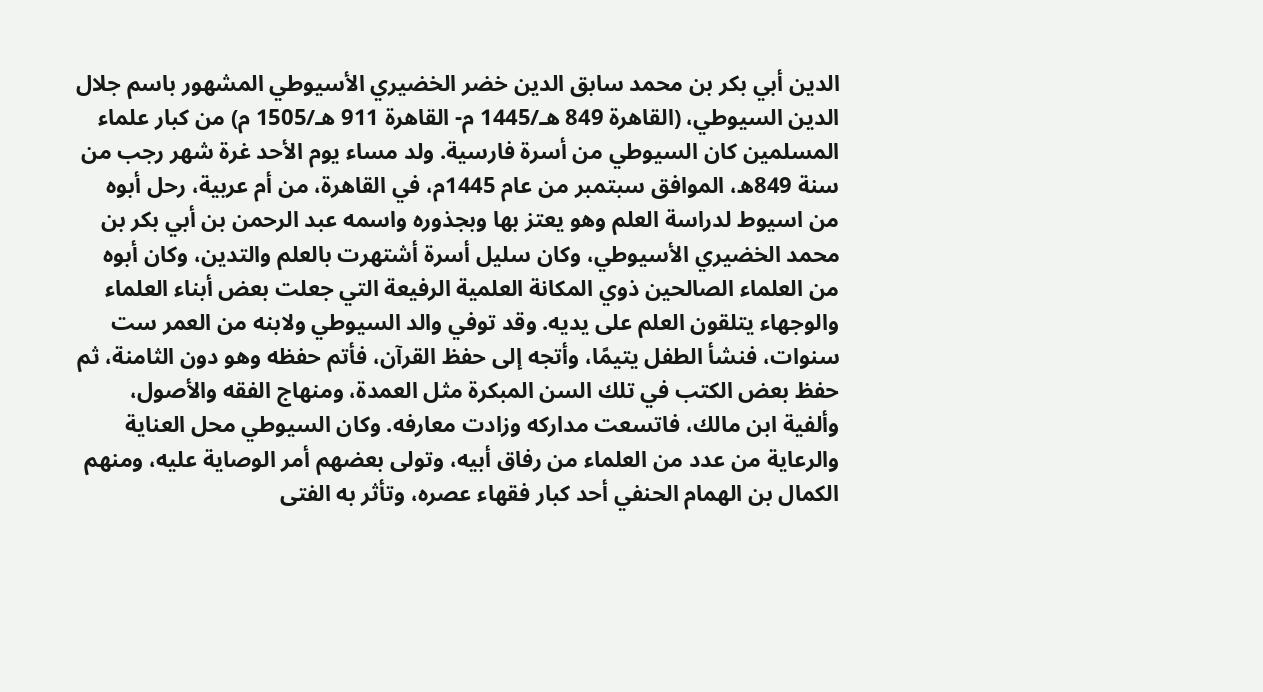الدين أبي بكر بن محمد سابق الدين خضر الخضيري الأسيوطي المشهور باسم جلال الدين السيوطي، (القاهرة 849 هـ/1445 م- القاهرة 911 هـ/1505 م) من كبار علماء المسلمين كان السيوطي من أسرة فارسية. ولد مساء يوم الأحد غرة شهر رجب من سنة 849ه، الموافق سبتمبر من عام 1445م، في القاهرة، من أم عربية، رحل أبوه من اسيوط لدراسة العلم وهو يعتز بها وبجذوره واسمه عبد الرحمن بن أبي بكر بن محمد الخضيري الأسيوطي، وكان سليل أسرة أشتهرت بالعلم والتدين، وكان أبوه من العلماء الصالحين ذوي المكانة العلمية الرفيعة التي جعلت بعض أبناء العلماء والوجهاء يتلقون العلم على يديه. وقد توفي والد السيوطي ولابنه من العمر ست سنوات، فنشأ الطفل يتيمًا، وأتجه إلى حفظ القرآن، فأتم حفظه وهو دون الثامنة، ثم حفظ بعض الكتب في تلك السن المبكرة مثل العمدة، ومنهاج الفقه والأصول، وألفية ابن مالك، فاتسعت مداركه وزادت معارفه. وكان السيوطي محل العناية والرعاية من عدد من العلماء من رفاق أبيه، وتولى بعضهم أمر الوصاية عليه، ومنهم الكمال بن الهمام الحنفي أحد كبار فقهاء عصره، وتأثر به الفتى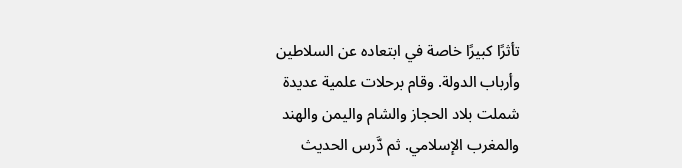تأثرًا كبيرًا خاصة في ابتعاده عن السلاطين وأرباب الدولة. وقام برحلات علمية عديدة شملت بلاد الحجاز والشام واليمن والهند والمغرب الإسلامي. ثم دَّرس الحديث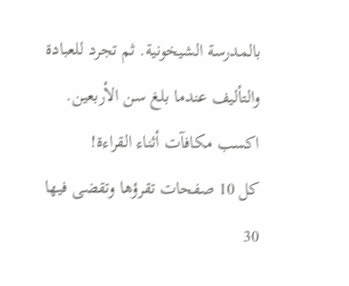بالمدرسة الشيخونية. ثم تجرد للعبادة والتأليف عندما بلغ سن الأربعين.
اكسب مكافآت أثناء القراءة!
كل 10 صفحات تقرؤها وتقضى فيها 30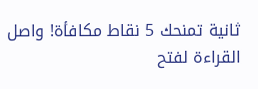ثانية تمنحك 5 نقاط مكافأة! واصل القراءة لفتح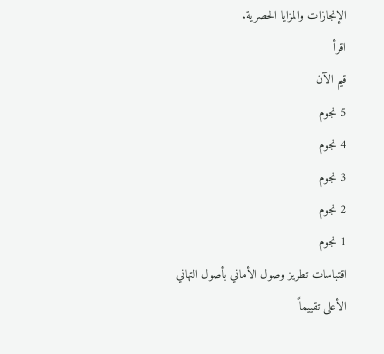الإنجازات والمزايا الحصرية.
اقرأ
قيم الآن
5 نجوم
4 نجوم
3 نجوم
2 نجوم
1 نجوم
اقتباسات تطريز وصول الأماني بأصول التهاني
الأعلى تقييماً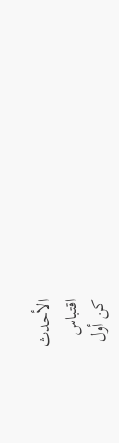الأحدث
اقتباس
كن أول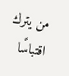من يترك اقتباسًا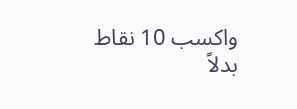واكسب 10 نقاط
بدلاً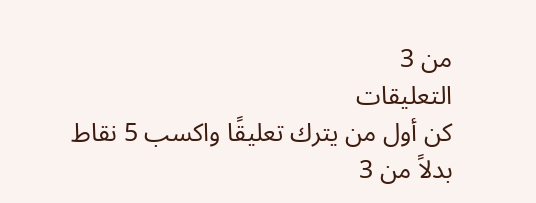من 3
التعليقات
كن أول من يترك تعليقًا واكسب 5 نقاط
بدلاً من 3